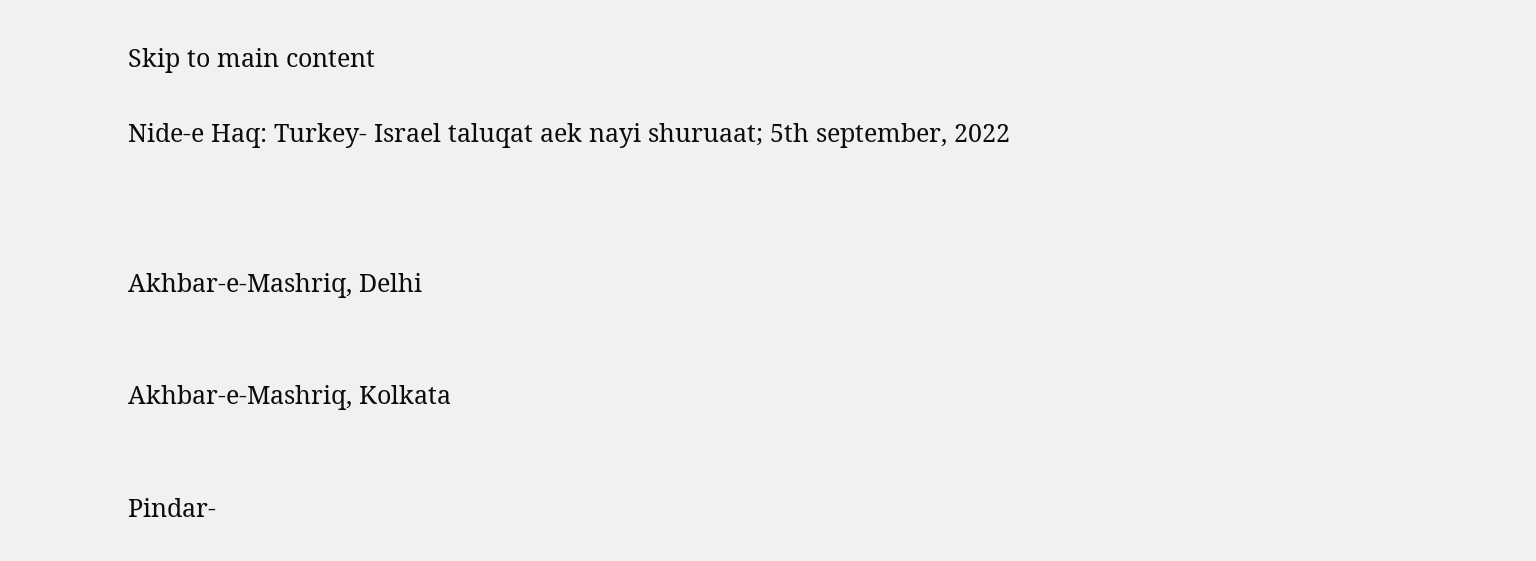Skip to main content

Nide-e Haq: Turkey- Israel taluqat aek nayi shuruaat; 5th september, 2022



Akhbar-e-Mashriq, Delhi


Akhbar-e-Mashriq, Kolkata


Pindar-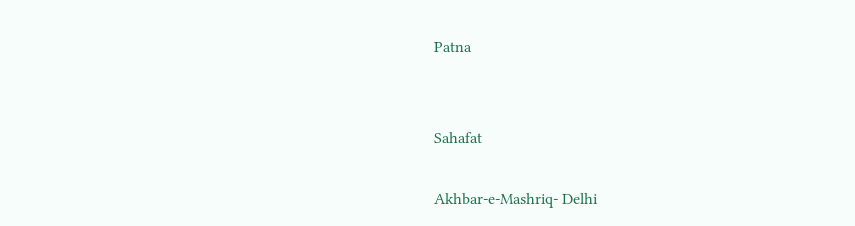Patna


Sahafat

Akhbar-e-Mashriq- Delhi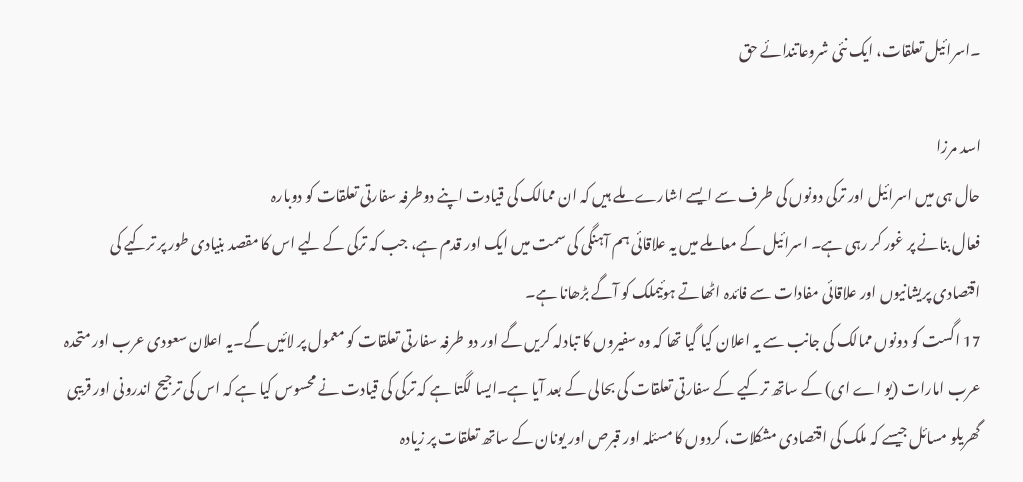۔اسرائیل تعلقات، ایک نئی شروعاتندائے حق

اسد مرزا
حال ہی میں اسرائیل اور ترکی دونوں کی طرف سے ایسے اشارے ملے ہیں کہ ان ممالک کی قیادت اپنے دوطرفہ سفارتی تعلقات کو دوبارہ
فعال بنانے پر غور کر رہی ہے۔ اسرائیل کے معاملے میں یہ علاقائی ہم آہنگی کی سمت میں ایک اور قدم ہے، جب کہ ترکی کے لیے اس کا مقصد بنیادی طور پر ترکیے کی اقتصادی پریشانیوں اور علاقائی مفادات سے فائدہ اٹھاتے ہوئیملک کو آگے بڑھانا ہے۔
17 اگست کو دونوں ممالک کی جانب سے یہ اعلان کیا گیا تھا کہ وہ سفیروں کا تبادلہ کریں گے اور دو طرفہ سفارتی تعلقات کو معمول پر لائیں گے۔یہ اعلان سعودی عرب اور متحدہ عرب امارات (یو اے ای) کے ساتھ ترکیے کے سفارتی تعلقات کی بحالی کے بعد آیا ہے۔ایسا لگتا ہے کہ ترکی کی قیادت نے محسوس کیا ہے کہ اس کی ترجیح اندرونی اور قریبی گھریلو مسائل جیسے کہ ملک کی اقتصادی مشکلات، کردوں کا مسئلہ اور قبرص اور یونان کے ساتھ تعلقات پر زیادہ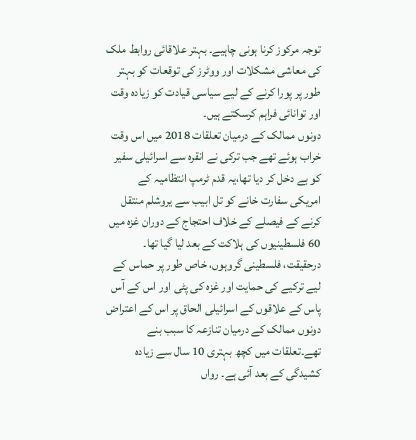توجہ مرکوز کرنا ہونی چاہیے۔ بہتر علاقائی روابط ملک کی معاشی مشکلات اور ووٹرز کی توقعات کو بہتر طور پر پورا کرنے کے لیے سیاسی قیادت کو زیادہ وقت اور توانائی فراہم کرسکتے ہیں۔
دونوں ممالک کے درمیان تعلقات 2018 میں اس وقت خراب ہوئے تھے جب ترکی نے انقرہ سے اسرائیلی سفیر کو بے دخل کر دیا تھا،یہ قدم ٹرمپ انتظامیہ کے امریکی سفارت خانے کو تل ابیب سے یروشلم منتقل کرنے کے فیصلے کے خلاف احتجاج کے دوران غزہ میں 60 فلسطینیوں کی ہلاکت کے بعد لیا گیا تھا۔ درحقیقت، فلسطینی گروہوں، خاص طور پر حماس کے لیے ترکیے کی حمایت اور غزہ کی پٹی اور اس کے آس پاس کے علاقوں کے اسرائیلی الحاق پر اس کے اعتراض دونوں ممالک کے درمیان تنازعہ کا سبب بنے تھے۔تعلقات میں کچھ بہتری 10 سال سے زیادہ کشیدگی کے بعد آئی ہے۔ رواں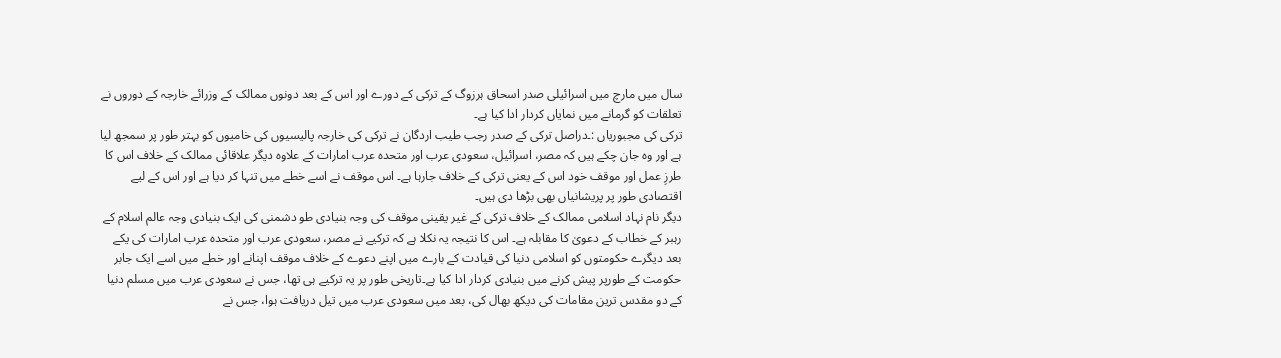سال میں مارچ میں اسرائیلی صدر اسحاق ہرزوگ کے ترکی کے دورے اور اس کے بعد دونوں ممالک کے وزرائے خارجہ کے دوروں نے تعلقات کو گرمانے میں نمایاں کردار ادا کیا ہے۔
ترکی کی مجبوریاں :۔دراصل ترکی کے صدر رجب طیب اردگان نے ترکی کی خارجہ پالیسیوں کی خامیوں کو بہتر طور پر سمجھ لیا ہے اور وہ جان چکے ہیں کہ مصر، اسرائیل، سعودی عرب اور متحدہ عرب امارات کے علاوہ دیگر علاقائی ممالک کے خلاف اس کا طرزِ عمل اور موقف خود اس کے یعنی ترکی کے خلاف جارہا ہے۔ اس موقف نے اسے خطے میں تنہا کر دیا ہے اور اس کے لیے اقتصادی طور پر پریشانیاں بھی بڑھا دی ہیں۔
دیگر نام نہاد اسلامی ممالک کے خلاف ترکی کے غیر یقینی موقف کی وجہ بنیادی طو دشمنی کی ایک بنیادی وجہ عالم اسلام کے رہبر کے خطاب کے دعویٰ کا مقابلہ ہے۔ اس کا نتیجہ یہ نکلا ہے کہ ترکیے نے مصر، سعودی عرب اور متحدہ عرب امارات کی یکے بعد دیگرے حکومتوں کو اسلامی دنیا کی قیادت کے بارے میں اپنے دعوے کے خلاف موقف اپنانے اور خطے میں اسے ایک جابر حکومت کے طورپر پیش کرنے میں بنیادی کردار ادا کیا ہے۔تاریخی طور پر یہ ترکیے ہی تھا، جس نے سعودی عرب میں مسلم دنیا کے دو مقدس ترین مقامات کی دیکھ بھال کی، بعد میں سعودی عرب میں تیل دریافت ہوا، جس نے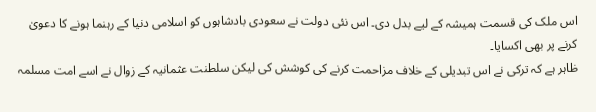اس ملک کی قسمت ہمیشہ کے لیے بدل دی۔ اس نئی دولت نے سعودی بادشاہوں کو اسلامی دنیا کے رہنما ہونے کا دعویٰ کرنے پر بھی اکسایا۔
ظاہر ہے کہ ترکی نے اس تبدیلی کے خلاف مزاحمت کرنے کی کوشش کی لیکن سلطنت عثمانیہ کے زوال نے اسے امت مسلمہ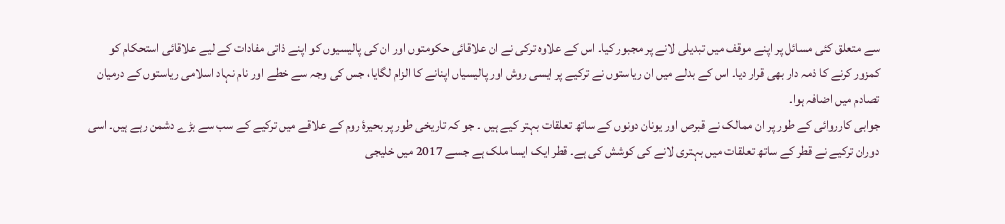سے متعلق کئی مسائل پر اپنے موقف میں تبدیلی لانے پر مجبور کیا۔ اس کے علاوہ ترکی نے ان علاقائی حکومتوں اور ان کی پالیسیوں کو اپنے ذاتی مفادات کے لیے علاقائی استحکام کو کمزور کرنے کا ذمہ دار بھی قرار دیا۔ اس کے بدلے میں ان ریاستوں نے ترکیے پر ایسی روش اور پالیسیاں اپنانے کا الزام لگایا، جس کی وجہ سے خطے اور نام نہاد اسلامی ریاستوں کے درمیان تصادم میں اضافہ ہوا۔
جوابی کارروائی کے طور پر ان ممالک نے قبرص اور یونان دونوں کے ساتھ تعلقات بہتر کیے ہیں ۔ جو کہ تاریخی طور پر بحیرۂ روم کے علاقے میں ترکیے کے سب سے بڑے دشمن رہے ہیں۔ اسی دوران ترکیے نے قطر کے ساتھ تعلقات میں بہتری لانے کی کوشش کی ہے۔ قطر ایک ایسا ملک ہے جسے 2017 میں خلیجی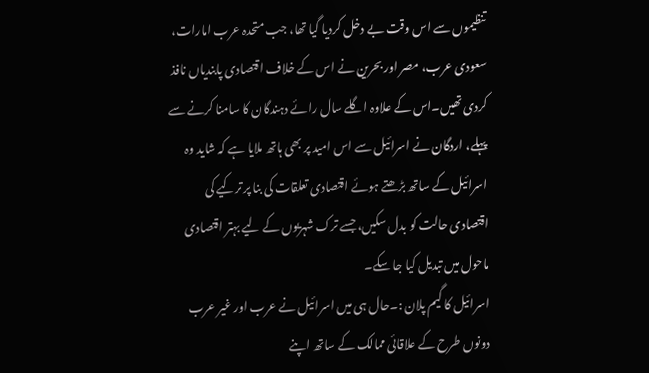تنظیموں سے اس وقت بے دخل کردیا گیا تھا، جب متحدہ عرب امارات، سعودی عرب، مصر اور بحرین نے اس کے خلاف اقتصادی پابندیاں نافذ کردی تھیں۔اس کے علاوہ اگلے سال رائے دہندگان کا سامنا کرنے سے پہلے، اردگان نے اسرائیل سے اس امید پر بھی ہاتھ ملایا ہے کہ شاید وہ اسرائیل کے ساتھ بڑھتے ہوئے اقتصادی تعلقات کی بنا پر ترکیے کی اقتصادی حالت کو بدل سکیں، جسے ترک شہریوں کے لیے بہتر اقتصادی ماحول میں تبدیل کیا جا سکے۔
اسرائیل کا گیم پلان :۔حال ہی میں اسرائیل نے عرب اور غیر عرب دونوں طرح کے علاقائی ممالک کے ساتھ اپنے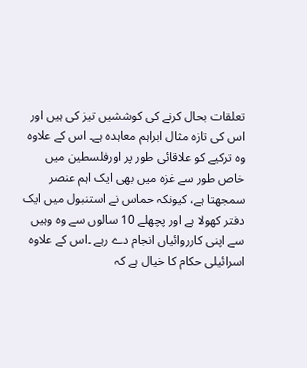تعلقات بحال کرنے کی کوششیں تیز کی ہیں اور اس کی تازہ مثال ابراہم معاہدہ ہے۔ اس کے علاوہ وہ ترکیے کو علاقائی طور پر اورفلسطین میں خاص طور سے غزہ میں بھی ایک اہم عنصر سمجھتا ہے، کیونکہ حماس نے استنبول میں ایک دفتر کھولا ہے اور پچھلے 10 سالوں سے وہ وہیں سے اپنی کارروائیاں انجام دے رہے ۔اس کے علاوہ اسرائیلی حکام کا خیال ہے کہ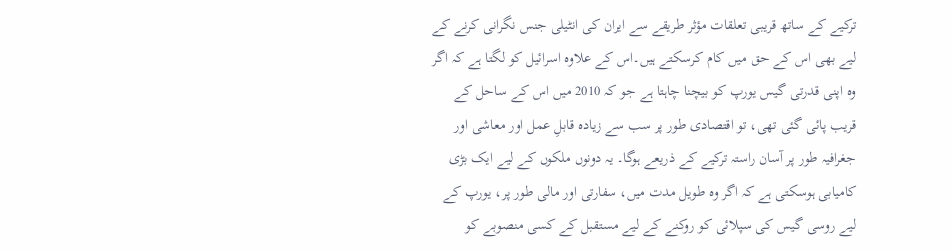ترکیے کے ساتھ قریبی تعلقات مؤثر طریقے سے ایران کی انٹیلی جنس نگرانی کرنے کے لیے بھی اس کے حق میں کام کرسکتے ہیں۔اس کے علاوہ اسرائیل کو لگتا ہے کہ اگر وہ اپنی قدرتی گیس یورپ کو بیچنا چاہتا ہے جو کہ 2010 میں اس کے ساحل کے قریب پائی گئی تھی، تو اقتصادی طور پر سب سے زیادہ قابلِ عمل اور معاشی اور جغرافیہ طور پر آسان راستہ ترکیے کے ذریعے ہوگا۔ یہ دونوں ملکوں کے لیے ایک بڑی کامیابی ہوسکتی ہے کہ اگر وہ طویل مدت میں، سفارتی اور مالی طور پر، یورپ کے لیے روسی گیس کی سپلائی کو روکنے کے لیے مستقبل کے کسی منصوبے کو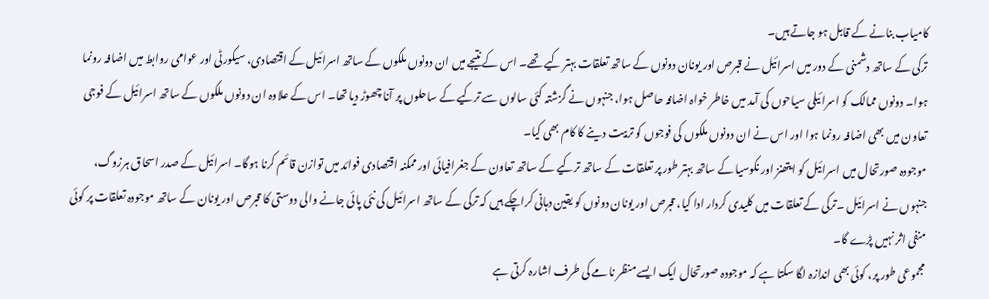کامیاب بنانے کے قابل ہو جاتے ہیں۔
ترکی کے ساتھ دشمنی کے دور میں اسرائیل نے قبرص اور یونان دونوں کے ساتھ تعلقات بہتر کیے تھے۔ اس کے نتیجے میں ان دونوں ملکوں کے ساتھ اسرائیل کے اقتصادی، سیکورٹی اور عوامی روابط میں اضافہ رونما ہوا۔ دونوں ممالک کو اسرائیلی سیاحوں کی آمد میں خاطر خواہ اضافہ حاصل ہوا، جنہوں نے گزشتہ کئی سالوں سے ترکیے کے ساحلوں پر آنا چھوڑ دیا تھا۔ اس کے علاوہ ان دونوں ملکوں کے ساتھ اسرائیل کے فوجی تعاون میں بھی اضافہ رونما ہوا اور اس نے ان دونوں ملکوں کی فوجوں کو تربیت دینے کا کام بھی کیا۔
موجودہ صورتحال میں اسرائیل کو ایتھنز اور نکوسیا کے ساتھ بہتر طور پر تعلقات کے ساتھ ترکیے کے ساتھ تعاون کے جغرافیائی اور ممکنہ اقتصادی فوائد میں توازن قائم کرنا ہوگا۔ اسرائیل کے صدر اسحاق ہرزوگ، جنہوں نے اسرائیل ۔ترکی کے تعلقات میں کلیدی کردار ادا کیا، قبرص اور یونان دونوں کو یقین دہانی کراچکے ہیں کہ ترکی کے ساتھ اسرائیل کی نئی پائی جانے والی دوستی کا قبرص اور یونان کے ساتھ موجودہ تعلقات پر کوئی منفی اثر نہیں پڑے گا۔
مجموعی طور پر، کوئی بھی اندازہ لگا سکتا ہے کہ موجودہ صورتحال ایک ایسے منظر نامے کی طرف اشارہ کرتی ہے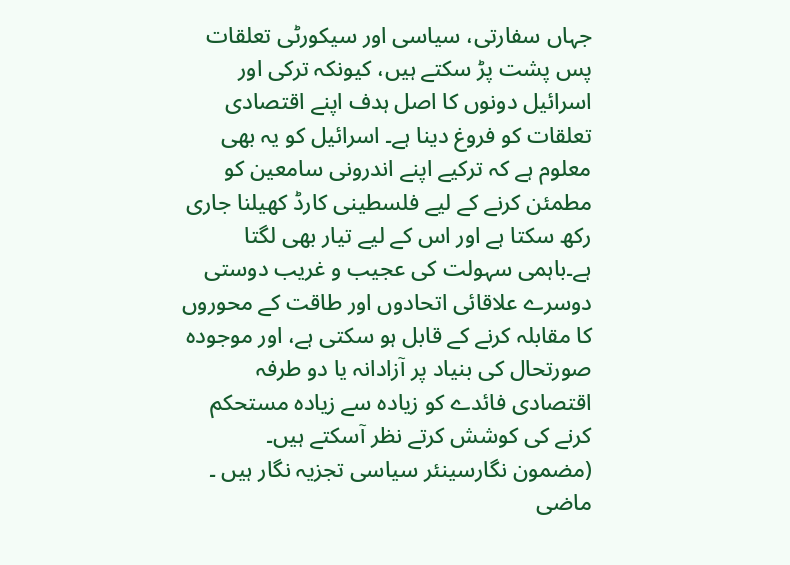جہاں سفارتی، سیاسی اور سیکورٹی تعلقات پس پشت پڑ سکتے ہیں، کیونکہ ترکی اور اسرائیل دونوں کا اصل ہدف اپنے اقتصادی تعلقات کو فروغ دینا ہے۔ اسرائیل کو یہ بھی معلوم ہے کہ ترکیے اپنے اندرونی سامعین کو مطمئن کرنے کے لیے فلسطینی کارڈ کھیلنا جاری رکھ سکتا ہے اور اس کے لیے تیار بھی لگتا ہے۔باہمی سہولت کی عجیب و غریب دوستی دوسرے علاقائی اتحادوں اور طاقت کے محوروں کا مقابلہ کرنے کے قابل ہو سکتی ہے، اور موجودہ صورتحال کی بنیاد پر آزادانہ یا دو طرفہ اقتصادی فائدے کو زیادہ سے زیادہ مستحکم کرنے کی کوشش کرتے نظر آسکتے ہیں۔
(مضمون نگارسینئر سیاسی تجزیہ نگار ہیں ۔ ماضی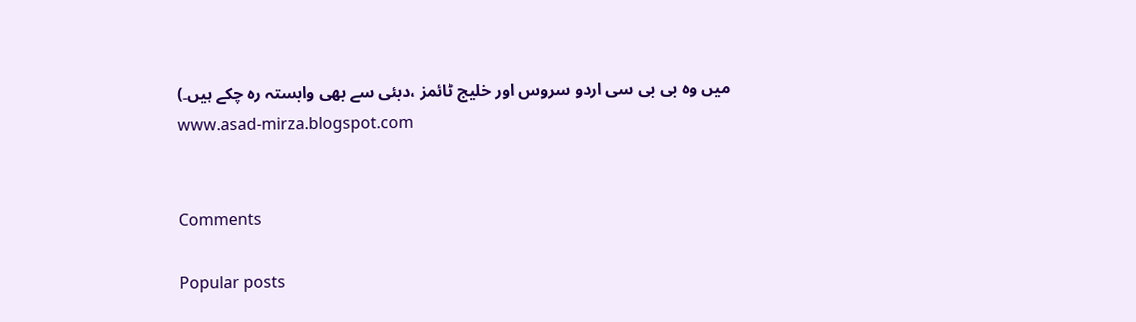میں وہ بی بی سی اردو سروس اور خلیج ٹائمز ،دبئی سے بھی وابستہ رہ چکے ہیں۔)
www.asad-mirza.blogspot.com


Comments

Popular posts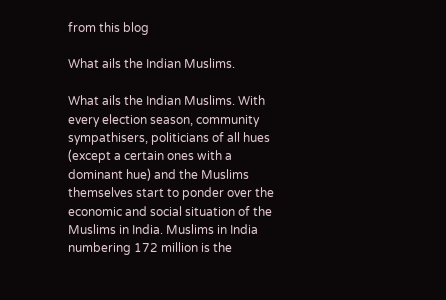from this blog

What ails the Indian Muslims.

What ails the Indian Muslims. With every election season, community sympathisers, politicians of all hues (except a certain ones with a dominant hue) and the Muslims themselves start to ponder over the economic and social situation of the Muslims in India. Muslims in India numbering 172 million is the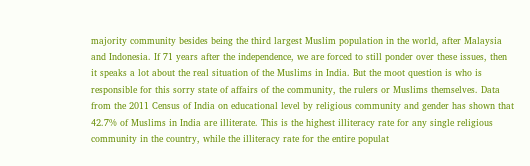majority community besides being the third largest Muslim population in the world, after Malaysia and Indonesia. If 71 years after the independence, we are forced to still ponder over these issues, then it speaks a lot about the real situation of the Muslims in India. But the moot question is who is responsible for this sorry state of affairs of the community, the rulers or Muslims themselves. Data from the 2011 Census of India on educational level by religious community and gender has shown that 42.7% of Muslims in India are illiterate. This is the highest illiteracy rate for any single religious community in the country, while the illiteracy rate for the entire populat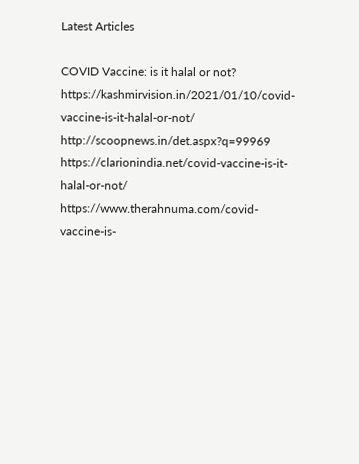Latest Articles

COVID Vaccine: is it halal or not? https://kashmirvision.in/2021/01/10/covid-vaccine-is-it-halal-or-not/   http://scoopnews.in/det.aspx?q=99969   https://clarionindia.net/covid-vaccine-is-it-halal-or-not/   https://www.therahnuma.com/covid-vaccine-is-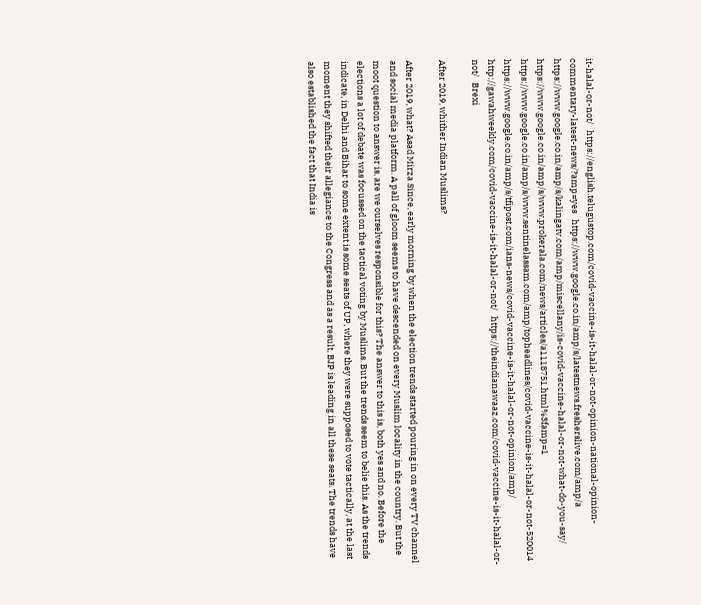it-halal-or-not/   https://english.telugustop.com/covid-vaccine-is-it-halal-or-not-opinion-national-opinion-commentary-latest-news/?amp=yes   https://www.google.co.in/amp/s/latestnews.fresherslive.com/amp/a       https://www.google.co.in/amp/s/kalingatv.com/amp/miscellany/is-covid-vaccine-halal-or-not-what-do-you-say/   https://www.google.co.in/amp/s/www.prokerala.com/news/articles/a1118751.html%3famp=1   https://www.google.co.in/amp/s/www.sentinelassam.com/amp/topheadlines/covid-vaccine-is-it-halal-or-not-520014   https://www.google.co.in/amp/s/tfipost.com/ians-news/covid-vaccine-is-it-halal-or-not-opinion/amp/   http://gawahweekly.com/covid-vaccine-is-it-halal-or-not/   https://theindianawaaz.com/covid-vaccine-is-it-halal-or-not/   Brexi

After 2019, whither Indian Muslims?

After 2019, what? Asad Mirza Since, early morning by when the election trends started pouring in on every TV channel and social media platform. A pall of gloom seems to have descended on every Muslim locality in the country. But the moot question to answer is, are we ourselves responsible for this? The answer to this is, both yes and no. Before the elections a lot of debate was focussed on the tactical voting by Muslims. But the trends seem to belie this. As the trends indicate, in Delhi and Bihar to some extent is some seats of UP, where they were supposed to vote tactically, at the last moment they shifted their allegiance to the Congress and as a result, BJP is leading in all these seats. The trends have also established the fact that India is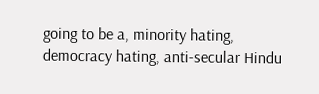going to be a, minority hating, democracy hating, anti-secular Hindu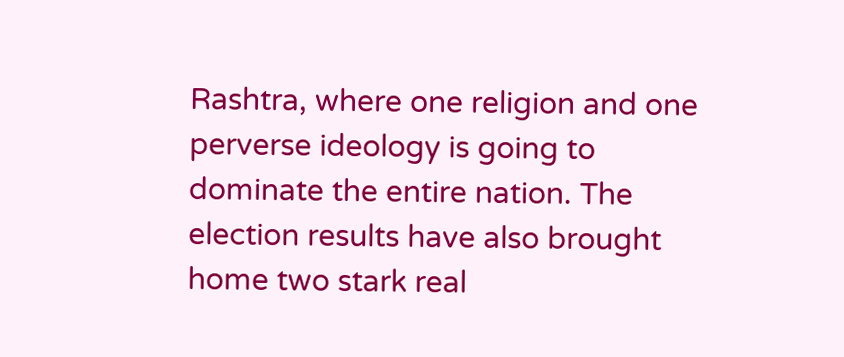Rashtra, where one religion and one perverse ideology is going to dominate the entire nation. The election results have also brought home two stark real